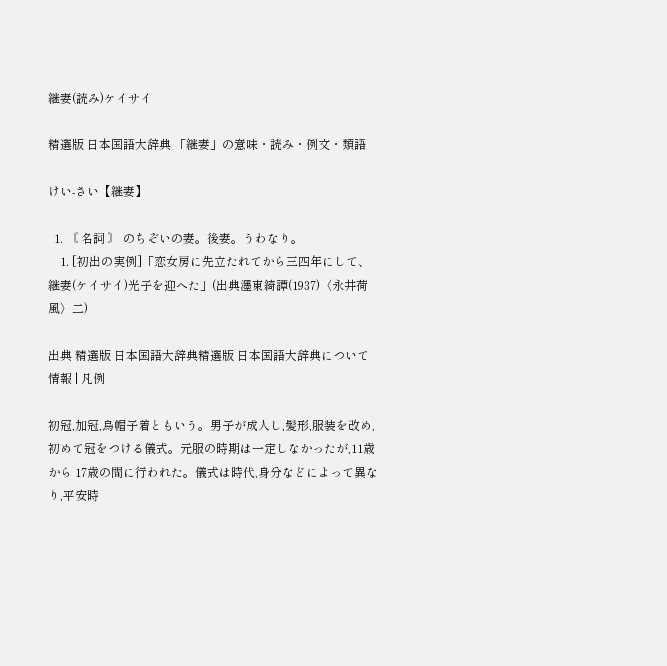継妻(読み)ケイサイ

精選版 日本国語大辞典 「継妻」の意味・読み・例文・類語

けい‐さい【継妻】

  1. 〘 名詞 〙 のちぞいの妻。後妻。うわなり。
    1. [初出の実例]「恋女房に先立たれてから三四年にして、継妻(ケイサイ)光子を迎へた」(出典濹東綺譚(1937)〈永井荷風〉二)

出典 精選版 日本国語大辞典精選版 日本国語大辞典について 情報 | 凡例

初冠,加冠,烏帽子着ともいう。男子が成人し,髪形,服装を改め,初めて冠をつける儀式。元服の時期は一定しなかったが,11歳から 17歳の間に行われた。儀式は時代,身分などによって異なり,平安時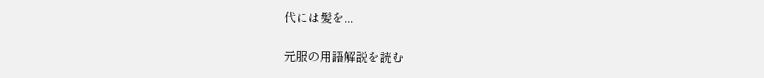代には髪を...

元服の用語解説を読む